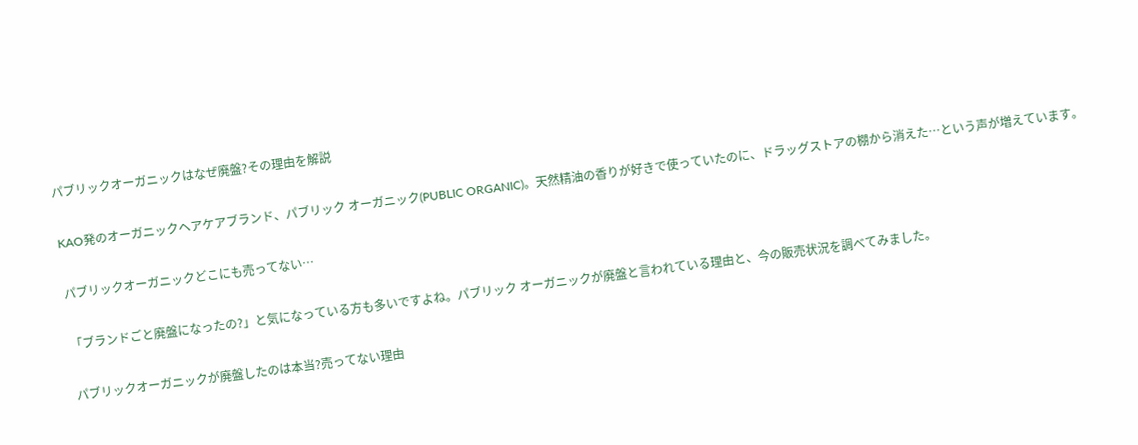パブリックオーガニックはなぜ廃盤?その理由を解説

KAO発のオーガニックヘアケアブランド、パブリック オーガニック(PUBLIC ORGANIC)。天然精油の香りが好きで使っていたのに、ドラッグストアの棚から消えた…という声が増えています。

パブリックオーガニックどこにも売ってない…

「ブランドごと廃盤になったの?」と気になっている方も多いですよね。パブリック オーガニックが廃盤と言われている理由と、今の販売状況を調べてみました。

パブリックオーガニックが廃盤したのは本当?売ってない理由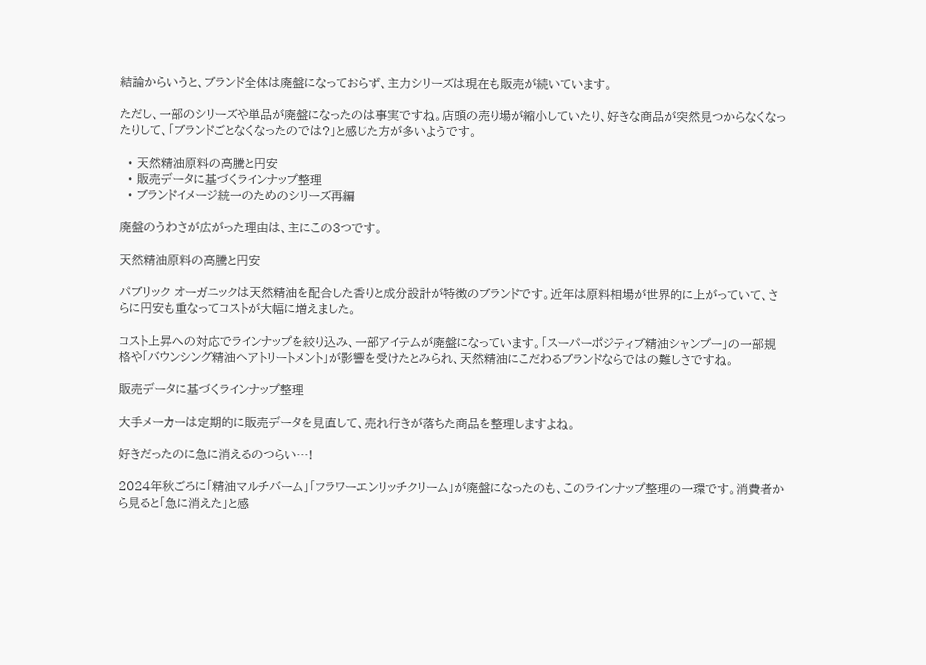結論からいうと、ブランド全体は廃盤になっておらず、主力シリーズは現在も販売が続いています。

ただし、一部のシリーズや単品が廃盤になったのは事実ですね。店頭の売り場が縮小していたり、好きな商品が突然見つからなくなったりして、「ブランドごとなくなったのでは?」と感じた方が多いようです。

  • 天然精油原料の高騰と円安
  • 販売データに基づくラインナップ整理
  • ブランドイメージ統一のためのシリーズ再編

廃盤のうわさが広がった理由は、主にこの3つです。

天然精油原料の高騰と円安

パブリック オーガニックは天然精油を配合した香りと成分設計が特徴のブランドです。近年は原料相場が世界的に上がっていて、さらに円安も重なってコストが大幅に増えました。

コスト上昇への対応でラインナップを絞り込み、一部アイテムが廃盤になっています。「スーパーポジティブ精油シャンプー」の一部規格や「バウンシング精油ヘアトリートメント」が影響を受けたとみられ、天然精油にこだわるブランドならではの難しさですね。

販売データに基づくラインナップ整理

大手メーカーは定期的に販売データを見直して、売れ行きが落ちた商品を整理しますよね。

好きだったのに急に消えるのつらい…!

2024年秋ごろに「精油マルチバーム」「フラワーエンリッチクリーム」が廃盤になったのも、このラインナップ整理の一環です。消費者から見ると「急に消えた」と感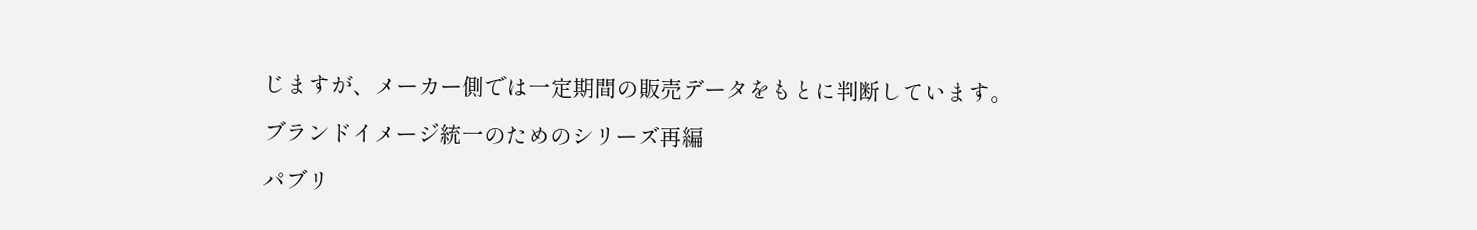じますが、メーカー側では一定期間の販売データをもとに判断しています。

ブランドイメージ統一のためのシリーズ再編

パブリ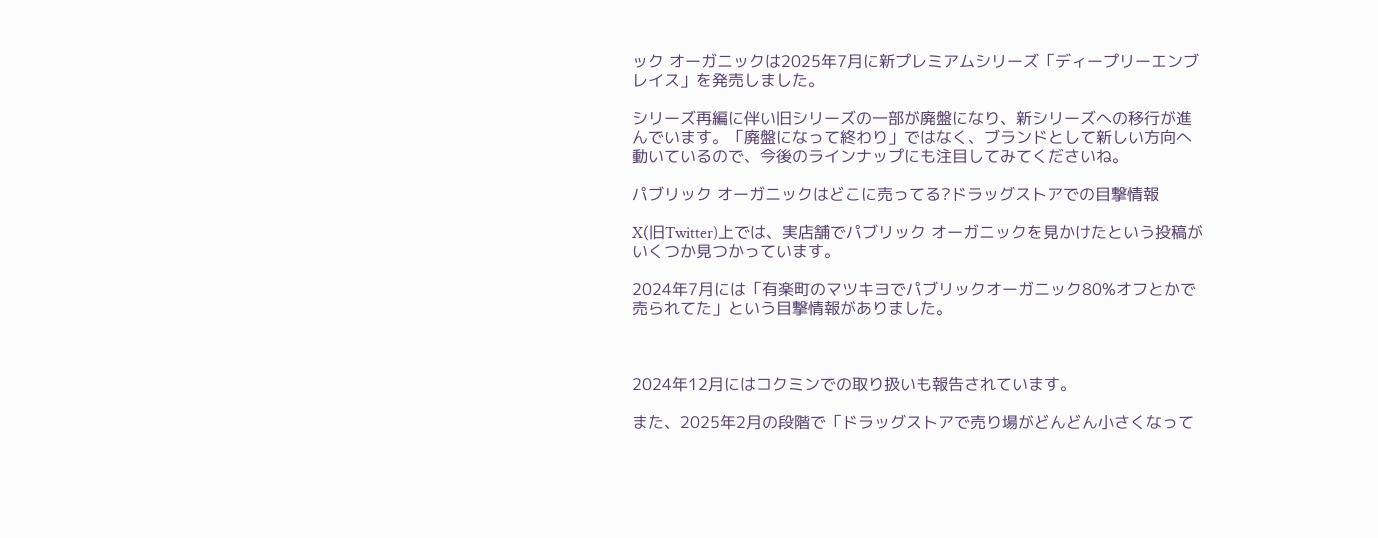ック オーガニックは2025年7月に新プレミアムシリーズ「ディープリーエンブレイス」を発売しました。

シリーズ再編に伴い旧シリーズの一部が廃盤になり、新シリーズへの移行が進んでいます。「廃盤になって終わり」ではなく、ブランドとして新しい方向へ動いているので、今後のラインナップにも注目してみてくださいね。

パブリック オーガニックはどこに売ってる?ドラッグストアでの目撃情報

X(旧Twitter)上では、実店舗でパブリック オーガニックを見かけたという投稿がいくつか見つかっています。

2024年7月には「有楽町のマツキヨでパブリックオーガニック80%オフとかで売られてた」という目撃情報がありました。



2024年12月にはコクミンでの取り扱いも報告されています。

また、2025年2月の段階で「ドラッグストアで売り場がどんどん小さくなって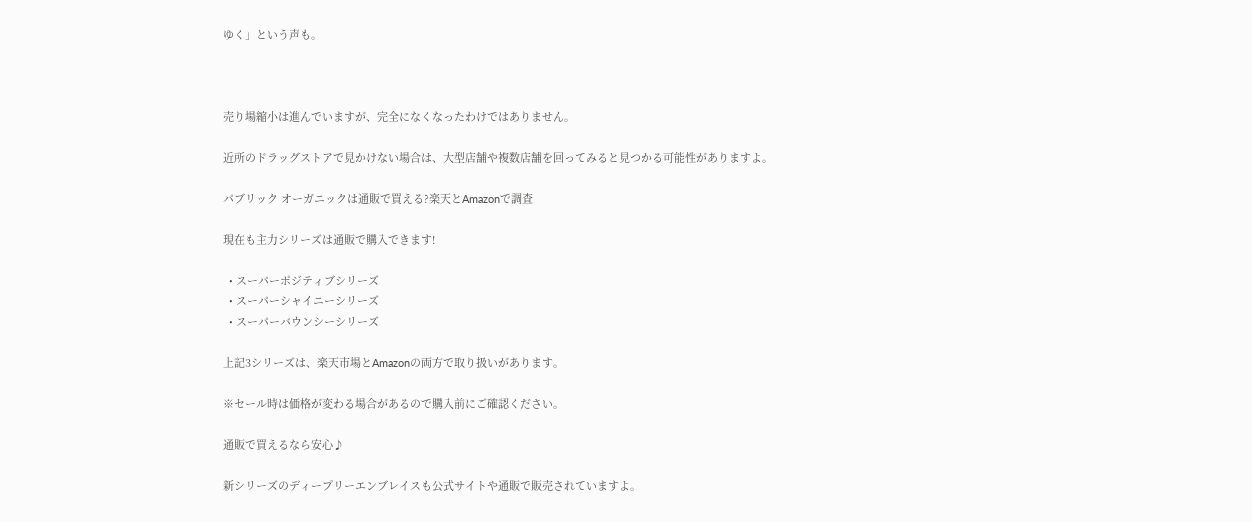ゆく」という声も。



売り場縮小は進んでいますが、完全になくなったわけではありません。

近所のドラッグストアで見かけない場合は、大型店舗や複数店舗を回ってみると見つかる可能性がありますよ。

パブリック オーガニックは通販で買える?楽天とAmazonで調査

現在も主力シリーズは通販で購入できます!

  • スーパーポジティブシリーズ
  • スーパーシャイニーシリーズ
  • スーパーバウンシーシリーズ

上記3シリーズは、楽天市場とAmazonの両方で取り扱いがあります。

※セール時は価格が変わる場合があるので購入前にご確認ください。

通販で買えるなら安心♪

新シリーズのディープリーエンブレイスも公式サイトや通販で販売されていますよ。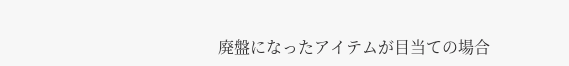廃盤になったアイテムが目当ての場合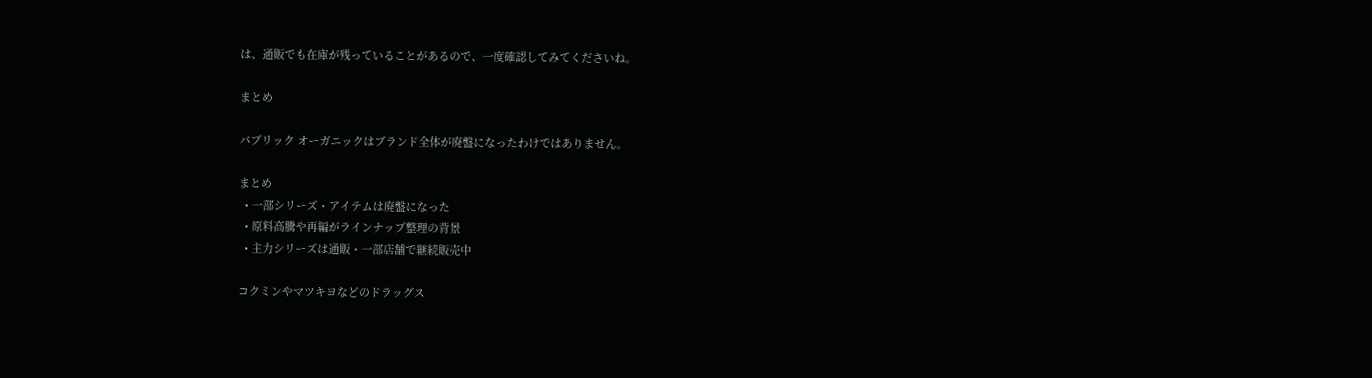は、通販でも在庫が残っていることがあるので、一度確認してみてくださいね。

まとめ

パブリック オーガニックはブランド全体が廃盤になったわけではありません。

まとめ
  • 一部シリーズ・アイテムは廃盤になった
  • 原料高騰や再編がラインナップ整理の背景
  • 主力シリーズは通販・一部店舗で継続販売中

コクミンやマツキヨなどのドラッグス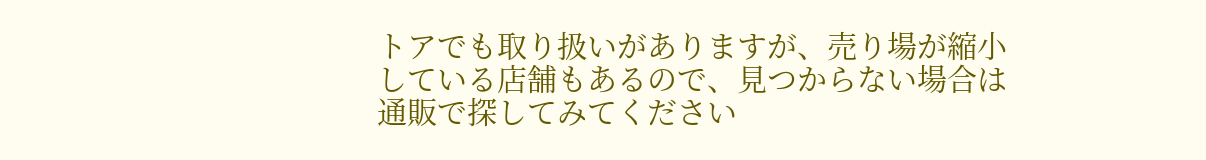トアでも取り扱いがありますが、売り場が縮小している店舗もあるので、見つからない場合は通販で探してみてください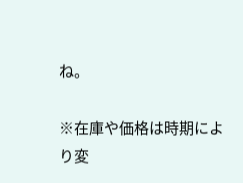ね。

※在庫や価格は時期により変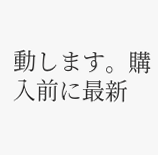動します。購入前に最新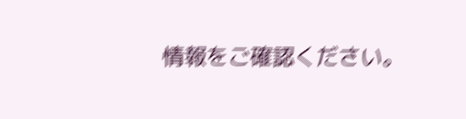情報をご確認ください。